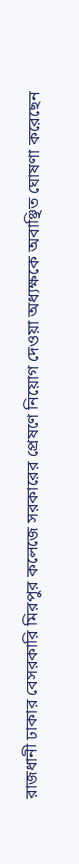রাজধানী ঢাকার বেসরকারি মিরপুর কলেজে সরকারের প্রেষণে নিয়োগ দেওয়া অধ্যক্ষকে অবাঞ্ছিত ঘোষণা করেছেন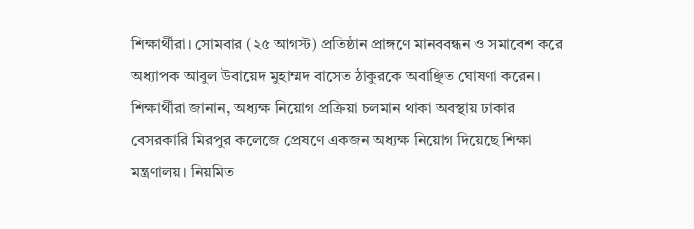শিক্ষার্থীরা। সোমবার (২৫ আগস্ট) প্রতিষ্ঠান প্রাঙ্গণে মানববন্ধন ও সমাবেশ করে অধ্যাপক আবুল উবায়েদ মুহাম্মদ বাসেত ঠাকুরকে অবাঞ্ছিত ঘোষণা করেন।
শিক্ষার্থীরা জানান, অধ্যক্ষ নিয়োগ প্রক্রিয়া চলমান থাকা অবস্থায় ঢাকার বেসরকারি মিরপুর কলেজে প্রেষণে একজন অধ্যক্ষ নিয়োগ দিয়েছে শিক্ষা মন্ত্রণালয়। নিয়মিত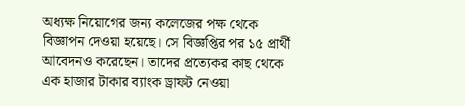অধ্যক্ষ নিয়োগের জন্য কলেজের পক্ষ থেকে বিজ্ঞাপন দেওয়া হয়েছে। সে বিজ্ঞপ্তির পর ১৫ প্রার্থী আবেদনও করেছেন। তাদের প্রত্যেকর কাছ থেকে এক হাজার টাকার ব্যাংক ড্রাফট নেওয়া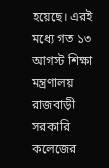হয়েছে। এরই মধ্যে গত ১৩ আগস্ট শিক্ষা মন্ত্রণালয় রাজবাড়ী সরকারি কলেজের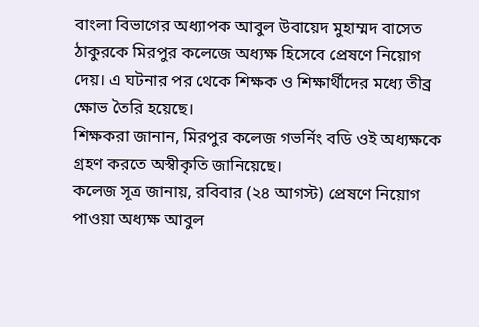বাংলা বিভাগের অধ্যাপক আবুল উবায়েদ মুহাম্মদ বাসেত ঠাকুরকে মিরপুর কলেজে অধ্যক্ষ হিসেবে প্রেষণে নিয়োগ দেয়। এ ঘটনার পর থেকে শিক্ষক ও শিক্ষার্থীদের মধ্যে তীব্র ক্ষোভ তৈরি হয়েছে।
শিক্ষকরা জানান, মিরপুর কলেজ গভর্নিং বডি ওই অধ্যক্ষকে গ্রহণ করতে অস্বীকৃতি জানিয়েছে।
কলেজ সূত্র জানায়, রবিবার (২৪ আগস্ট) প্রেষণে নিয়োগ পাওয়া অধ্যক্ষ আবুল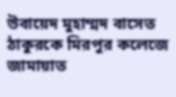উবায়েদ মুহাম্মদ বাসেত ঠাকুরকে মিরপুর কলেজে জামায়াত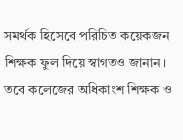সমর্থক হিসেবে পরিচিত কয়েকজন শিক্ষক ফুল দিয়ে স্বাগতও জানান। তবে কলেজের অধিকাংশ শিক্ষক ও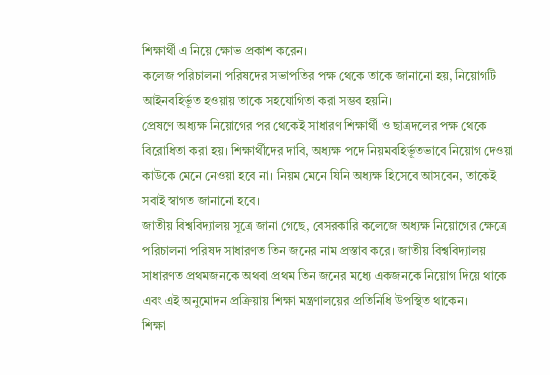শিক্ষার্থী এ নিয়ে ক্ষোভ প্রকাশ করেন।
কলেজ পরিচালনা পরিষদের সভাপতির পক্ষ থেকে তাকে জানানো হয়, নিয়োগটি আইনবহির্ভূত হওয়ায় তাকে সহযোগিতা করা সম্ভব হয়নি।
প্রেষণে অধ্যক্ষ নিয়োগের পর থেকেই সাধারণ শিক্ষার্থী ও ছাত্রদলের পক্ষ থেকে বিরোধিতা করা হয়। শিক্ষার্থীদের দাবি, অধ্যক্ষ পদে নিয়মবহির্ভূতভাবে নিয়োগ দেওয়া কাউকে মেনে নেওয়া হবে না। নিয়ম মেনে যিনি অধ্যক্ষ হিসেবে আসবেন, তাকেই সবাই স্বাগত জানানো হবে।
জাতীয় বিশ্ববিদ্যালয় সূত্রে জানা গেছে, বেসরকারি কলেজে অধ্যক্ষ নিয়োগের ক্ষেত্রে পরিচালনা পরিষদ সাধারণত তিন জনের নাম প্রস্তাব করে। জাতীয় বিশ্ববিদ্যালয় সাধারণত প্রথমজনকে অথবা প্রথম তিন জনের মধ্যে একজনকে নিয়োগ দিয়ে থাকে এবং এই অনুমোদন প্রক্রিয়ায় শিক্ষা মন্ত্রণালয়ের প্রতিনিধি উপস্থিত থাকেন।
শিক্ষা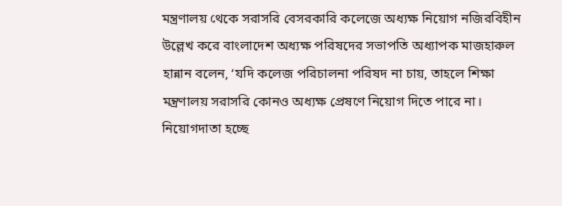মন্ত্রণালয় থেকে সরাসরি বেসরকারি কলেজে অধ্যক্ষ নিয়োগ নজিরবিহীন উল্লেখ করে বাংলাদেশ অধ্যক্ষ পরিষদের সভাপতি অধ্যাপক মাজহারুল হান্নান বলেন, ‘যদি কলেজ পরিচালনা পরিষদ না চায়, তাহলে শিক্ষা মন্ত্রণালয় সরাসরি কোনও অধ্যক্ষ প্রেষণে নিয়োগ দিতে পারে না। নিয়োগদাতা হচ্ছে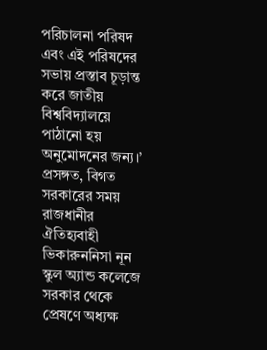পরিচালনা পরিষদ এবং এই পরিষদের সভায় প্রস্তাব চূড়ান্ত করে জাতীয় বিশ্ববিদ্যালয়ে পাঠানো হয় অনুমোদনের জন্য।’
প্রসঙ্গত, বিগত সরকারের সময় রাজধানীর ঐতিহ্যবাহী ভিকারুননিসা নূন স্কুল অ্যান্ড কলেজে সরকার থেকে প্রেষণে অধ্যক্ষ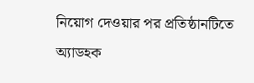নিয়োগ দেওয়ার পর প্রতিষ্ঠানটিতে অ্যাডহক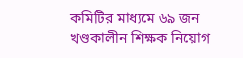কমিটির মাধ্যমে ৬৯ জন খণ্ডকালীন শিক্ষক নিয়োগ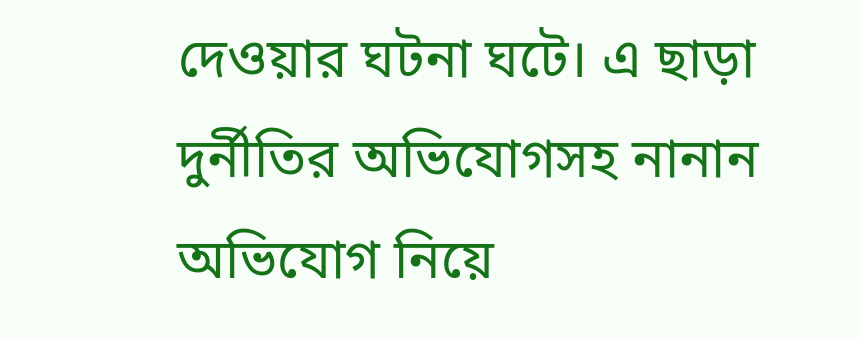দেওয়ার ঘটনা ঘটে। এ ছাড়া দুর্নীতির অভিযোগসহ নানান অভিযোগ নিয়ে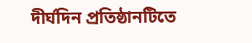দীর্ঘদিন প্রতিষ্ঠানটিতে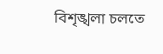বিশৃঙ্খলা চলতে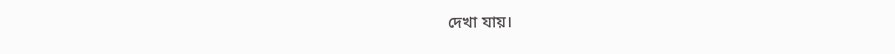দেখা যায়।